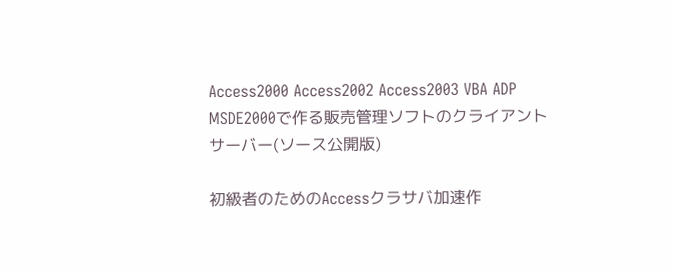Access2000 Access2002 Access2003 VBA ADP MSDE2000で作る販売管理ソフトのクライアントサーバー(ソース公開版)

初級者のためのAccessクラサバ加速作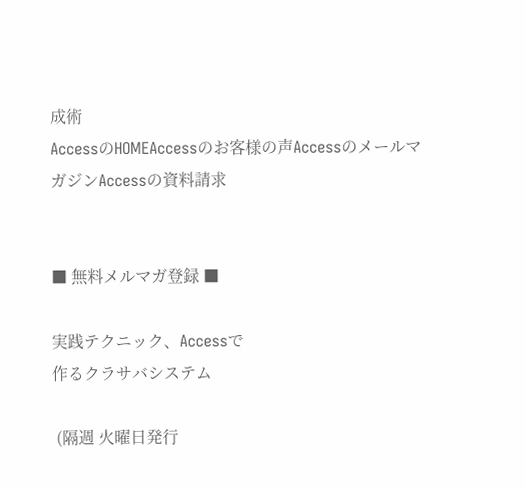成術
AccessのHOMEAccessのお客様の声AccessのメールマガジンAccessの資料請求


■ 無料メルマガ登録 ■

実践テクニック、Accessで
作るクラサバシステム

 (隔週 火曜日発行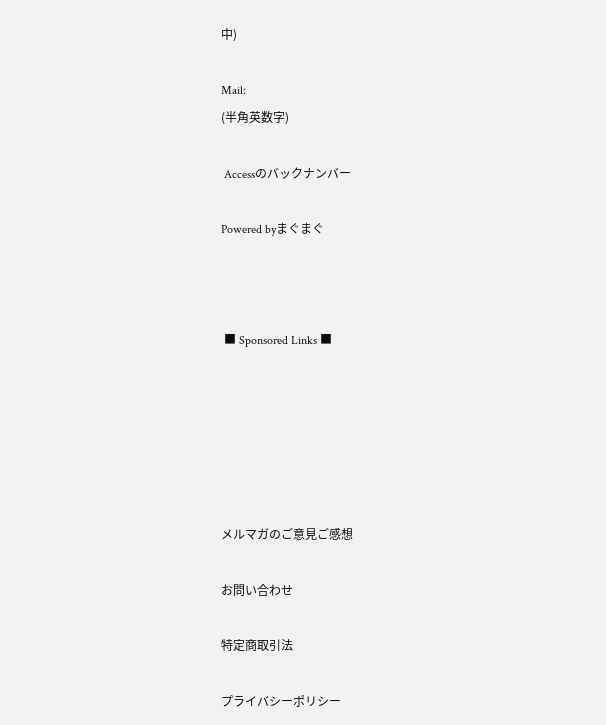中)

Mail:
(半角英数字)

 Accessのバックナンバー

Powered byまぐまぐ



 ■ Sponsored Links ■






メルマガのご意見ご感想

お問い合わせ

特定商取引法

プライバシーポリシー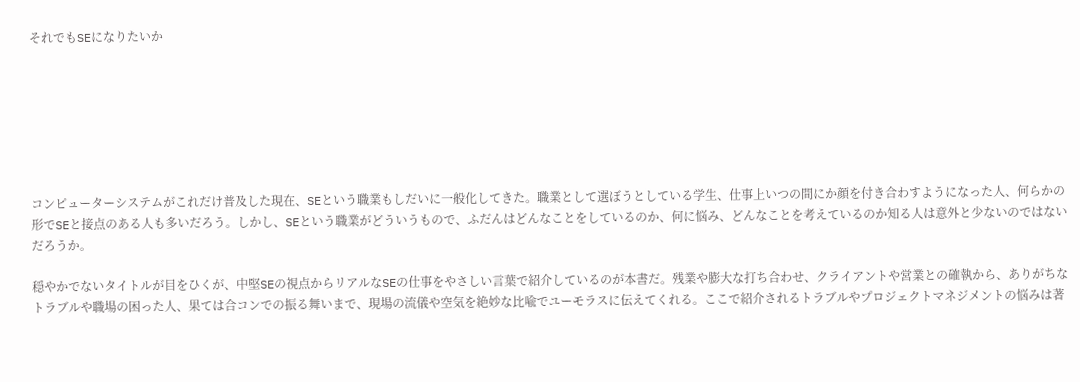それでもSEになりたいか







コンピューターシステムがこれだけ普及した現在、SEという職業もしだいに一般化してきた。職業として選ぼうとしている学生、仕事上いつの間にか顔を付き合わすようになった人、何らかの形でSEと接点のある人も多いだろう。しかし、SEという職業がどういうもので、ふだんはどんなことをしているのか、何に悩み、どんなことを考えているのか知る人は意外と少ないのではないだろうか。

穏やかでないタイトルが目をひくが、中堅SEの視点からリアルなSEの仕事をやさしい言葉で紹介しているのが本書だ。残業や膨大な打ち合わせ、クライアントや営業との確執から、ありがちなトラブルや職場の困った人、果ては合コンでの振る舞いまで、現場の流儀や空気を絶妙な比喩でユーモラスに伝えてくれる。ここで紹介されるトラブルやプロジェクトマネジメントの悩みは著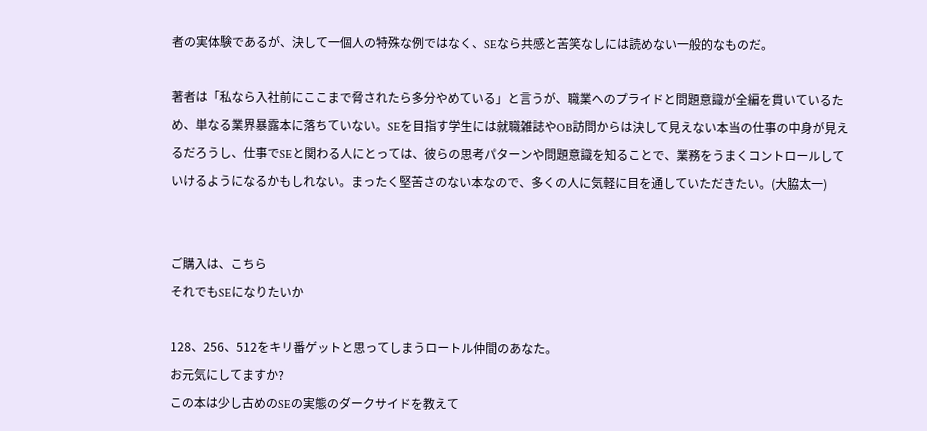者の実体験であるが、決して一個人の特殊な例ではなく、SEなら共感と苦笑なしには読めない一般的なものだ。

著者は「私なら入社前にここまで脅されたら多分やめている」と言うが、職業へのプライドと問題意識が全編を貫いているため、単なる業界暴露本に落ちていない。SEを目指す学生には就職雑誌やOB訪問からは決して見えない本当の仕事の中身が見えるだろうし、仕事でSEと関わる人にとっては、彼らの思考パターンや問題意識を知ることで、業務をうまくコントロールしていけるようになるかもしれない。まったく堅苦さのない本なので、多くの人に気軽に目を通していただきたい。(大脇太一)


ご購入は、こちら
それでもSEになりたいか

128、256、512をキリ番ゲットと思ってしまうロートル仲間のあなた。
お元気にしてますか?
この本は少し古めのSEの実態のダークサイドを教えて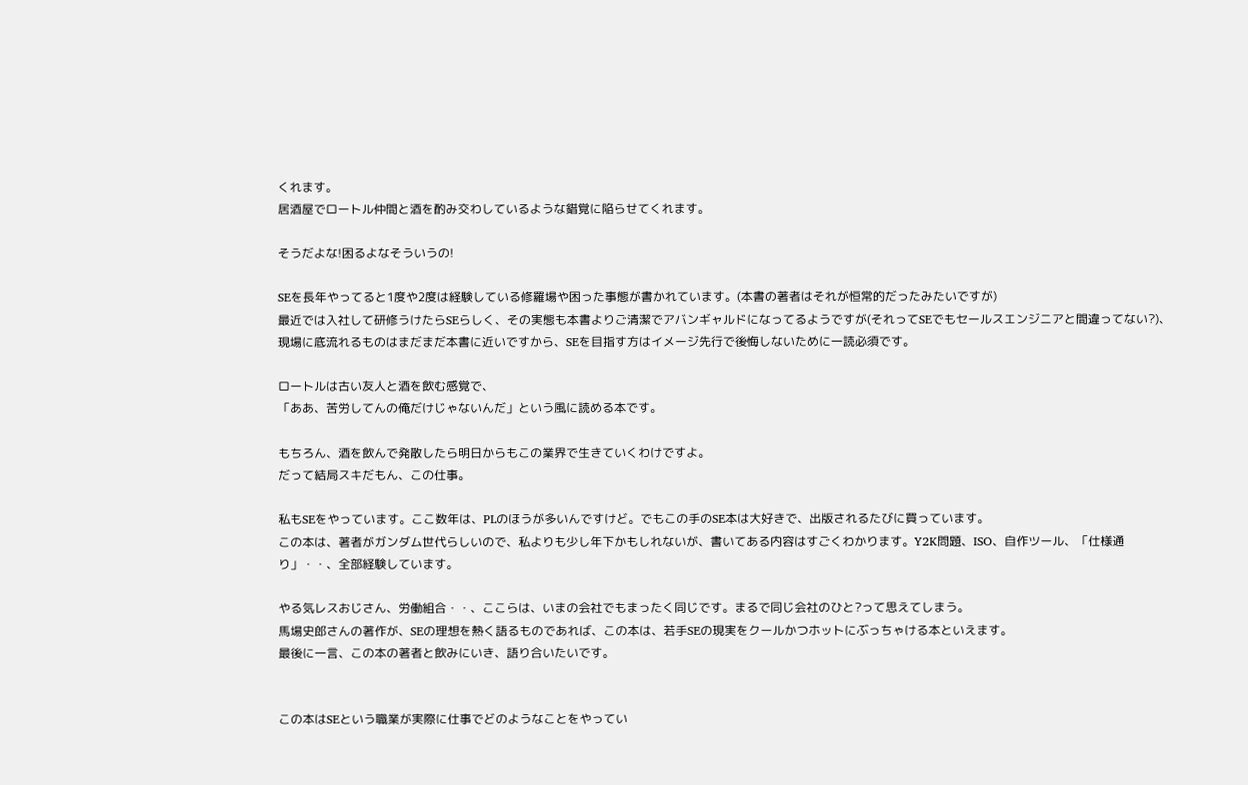くれます。
居酒屋でロートル仲間と酒を酌み交わしているような錯覚に陥らせてくれます。

そうだよな!困るよなそういうの!

SEを長年やってると1度や2度は経験している修羅場や困った事態が書かれています。(本書の著者はそれが恒常的だったみたいですが)
最近では入社して研修うけたらSEらしく、その実態も本書よりご清潔でアバンギャルドになってるようですが(それってSEでもセールスエンジニアと間違ってない?)、現場に底流れるものはまだまだ本書に近いですから、SEを目指す方はイメージ先行で後悔しないために一読必須です。

ロートルは古い友人と酒を飲む感覚で、
「ああ、苦労してんの俺だけじゃないんだ」という風に読める本です。

もちろん、酒を飲んで発散したら明日からもこの業界で生きていくわけですよ。
だって結局スキだもん、この仕事。

私もSEをやっています。ここ数年は、PLのほうが多いんですけど。でもこの手のSE本は大好きで、出版されるたびに買っています。
この本は、著者がガンダム世代らしいので、私よりも少し年下かもしれないが、書いてある内容はすごくわかります。Y2K問題、ISO、自作ツール、「仕様通り」・・、全部経験しています。

やる気レスおじさん、労働組合・・、ここらは、いまの会社でもまったく同じです。まるで同じ会社のひと?って思えてしまう。
馬場史郎さんの著作が、SEの理想を熱く語るものであれば、この本は、若手SEの現実をクールかつホットにぶっちゃける本といえます。
最後に一言、この本の著者と飲みにいき、語り合いたいです。


この本はSEという職業が実際に仕事でどのようなことをやってい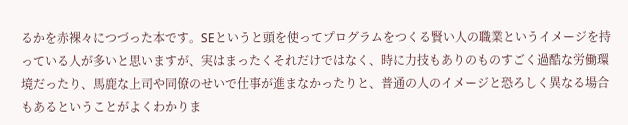るかを赤裸々につづった本です。SEというと頭を使ってプログラムをつくる賢い人の職業というイメージを持っている人が多いと思いますが、実はまったくそれだけではなく、時に力技もありのものすごく過酷な労働環境だったり、馬鹿な上司や同僚のせいで仕事が進まなかったりと、普通の人のイメージと恐ろしく異なる場合もあるということがよくわかりま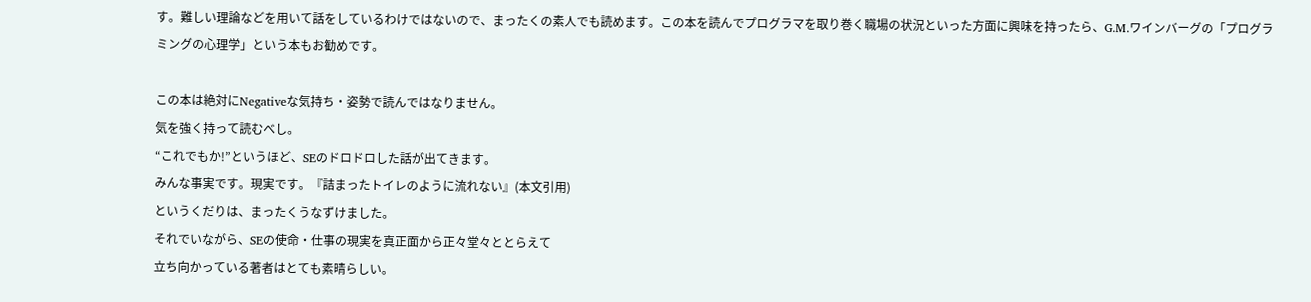す。難しい理論などを用いて話をしているわけではないので、まったくの素人でも読めます。この本を読んでプログラマを取り巻く職場の状況といった方面に興味を持ったら、G.M.ワインバーグの「プログラミングの心理学」という本もお勧めです。

この本は絶対にNegativeな気持ち・姿勢で読んではなりません。
気を強く持って読むべし。
“これでもか!”というほど、SEのドロドロした話が出てきます。
みんな事実です。現実です。『詰まったトイレのように流れない』(本文引用)
というくだりは、まったくうなずけました。
それでいながら、SEの使命・仕事の現実を真正面から正々堂々ととらえて
立ち向かっている著者はとても素晴らしい。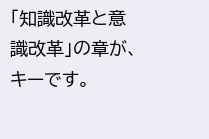「知識改革と意識改革」の章が、キーです。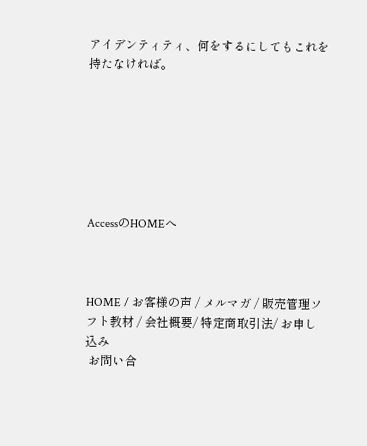アイデンティティ、何をするにしてもこれを持たなければ。







AccessのHOMEへ



HOME / お客様の声 / メルマガ / 販売管理ソフト教材 / 会社概要/ 特定商取引法/ お申し込み
 お問い合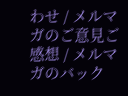わせ / メルマガのご意見ご感想 / メルマガのバック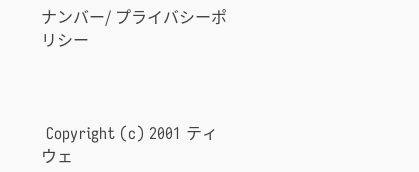ナンバー/ プライバシーポリシー



 Copyright (c) 2001 ティウェ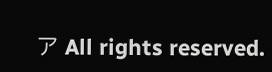ア All rights reserved.